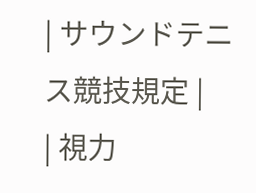| サウンドテニス競技規定 |
| 視力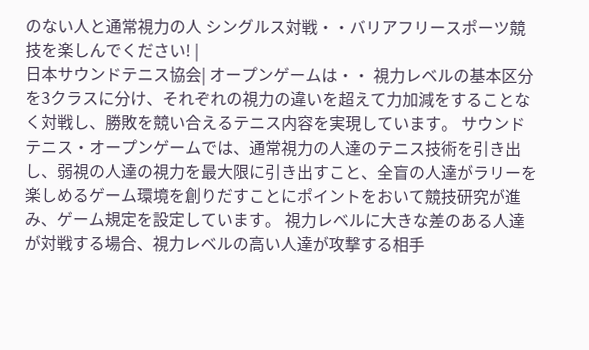のない人と通常視力の人 シングルス対戦・・バリアフリースポーツ競技を楽しんでください! |
日本サウンドテニス協会| オープンゲームは・・ 視力レベルの基本区分を3クラスに分け、それぞれの視力の違いを超えて力加減をすることなく対戦し、勝敗を競い合えるテニス内容を実現しています。 サウンドテニス・オープンゲームでは、通常視力の人達のテニス技術を引き出し、弱視の人達の視力を最大限に引き出すこと、全盲の人達がラリーを楽しめるゲーム環境を創りだすことにポイントをおいて競技研究が進み、ゲーム規定を設定しています。 視力レベルに大きな差のある人達が対戦する場合、視力レベルの高い人達が攻撃する相手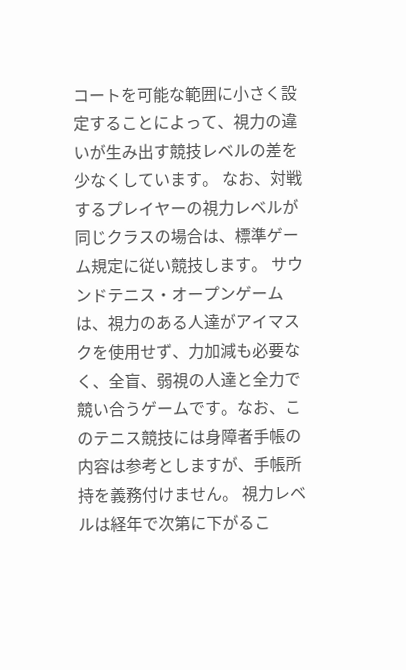コートを可能な範囲に小さく設定することによって、視力の違いが生み出す競技レベルの差を少なくしています。 なお、対戦するプレイヤーの視力レベルが同じクラスの場合は、標準ゲーム規定に従い競技します。 サウンドテニス・オープンゲームは、視力のある人達がアイマスクを使用せず、力加減も必要なく、全盲、弱視の人達と全力で競い合うゲームです。なお、このテニス競技には身障者手帳の内容は参考としますが、手帳所持を義務付けません。 視力レベルは経年で次第に下がるこ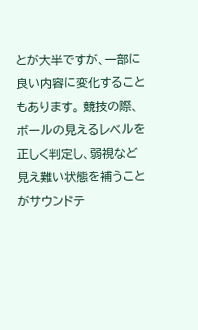とが大半ですが、一部に良い内容に変化することもあります。 競技の際、ボールの見えるレベルを正しく判定し、弱視など見え難い状態を補うことがサウンドテ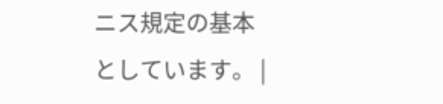ニス規定の基本としています。 |